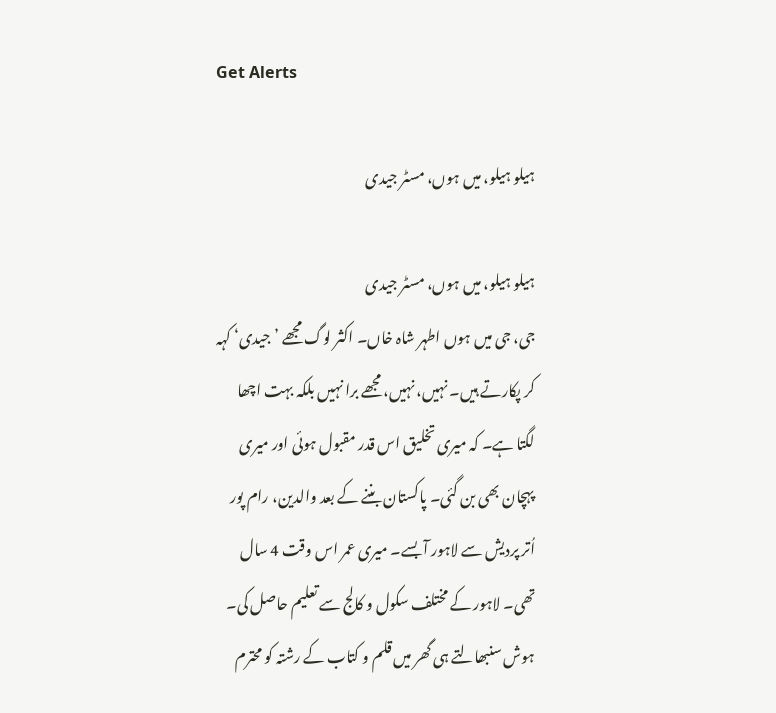Get Alerts

ہیلو ہیلو، میں ہوں، مسٹر جیدی

ہیلو ہیلو، میں ہوں، مسٹر جیدی
جی، جی میں ہوں اطہر شاہ خاں۔ اکثر لوگ مجھے ’جیدی‘ کہہ کر پکارتے ہیں۔ نہیں، نہیں، مجھے برا نہیں بلکہ بہت اچھا لگتا ہے۔ کہ میری تخلیق اس قدر مقبول ہوئی اور میری پہچان بھی بن گئی۔ پاکستان بننے کے بعد والدین، رام پور اُتر پردیش سے لاہور آ بسے۔ میری عمر اس وقت 4 سال تھی۔ لاہور کے مختلف سکول و کالج سے تعلیم حاصل کی۔ ہوش سنبھالتے ہی گھر میں قلم و کتاب کے رشتہ کو محترم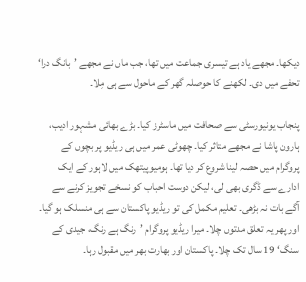دیکھا۔ مجھے یاد ہے تیسری جماعت میں تھا، جب ماں نے مجھے ’بانگ درا‘ تحفے میں دی۔ لکھنے کا حوصلہ گھر کے ماحول سے ہی مِلا۔

پنجاب یونیورسٹی سے صحافت میں ماسٹرز کیا۔ بڑے بھائی مشہور ادیب، ہارون پاشا نے مجھے متاثر کیا۔ چھوٹی عمر میں ہی ریڈیو پر بچوں کے پروگرام میں حصہ لینا شروع کر دیا تھا۔ ہومیوپیتھک میں لاہور کے ایک ادارے سے ڈگری بھی لی، لیکن دوست احباب کو نسخے تجویز کرنے سے آگے بات نہ بڑھی۔ تعلیم مکمل کی تو ریڈیو پاکستان سے ہی منسلک ہو گیا۔ اور پھر یہ تعلق مدتوں چلا۔ میرا ریڈیو پروگرام ’رنگ ہے رنگ، جیدی کے سنگ‘ 19 سال تک چلا۔ پاکستان اور بھارت بھر میں مقبول رہا۔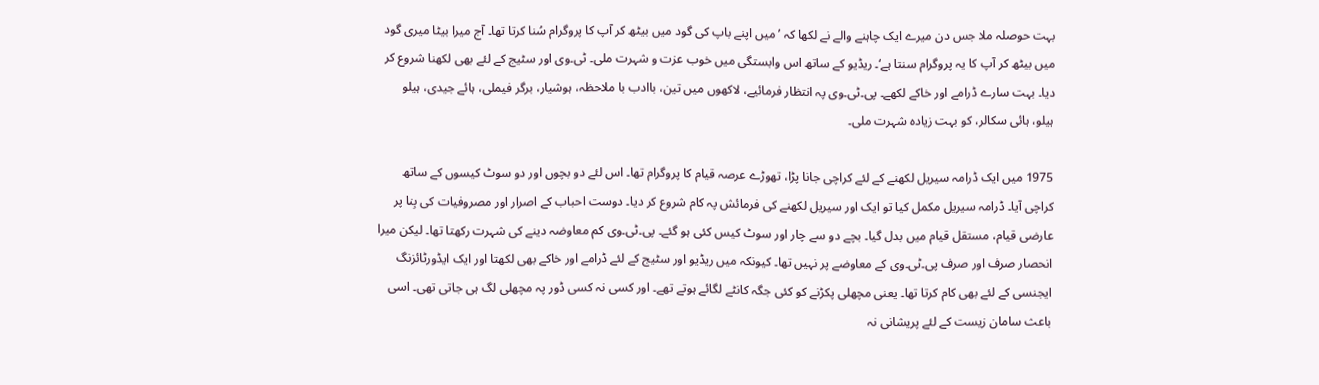بہت حوصلہ ملا جس دن میرے ایک چاہنے والے نے لکھا کہ ’میں اپنے باپ کی گود میں بیٹھ کر آپ کا پروگرام سُنا کرتا تھا۔ آج میرا بیٹا میری گود میں بیٹھ کر آپ کا یہ پروگرام سنتا ہے‘۔ ریڈیو کے ساتھ اس وابستگی میں خوب عزت و شہرت ملی۔ ٹی۔وی اور سٹیج کے لئے بھی لکھنا شروع کر دیا۔ بہت سارے ڈرامے اور خاکے لکھے۔ پی۔ٹی۔وی پہ انتظار فرمائیے، لاکھوں میں تین، باادب با ملاحظہ، ہوشیار، برگر فیملی، ہائے جیدی، ہیلو ہیلو، ہائی سکالر، کو بہت زیادہ شہرت ملی۔

1975 میں ایک ڈرامہ سیریل لکھنے کے لئے کراچی جانا پڑا، تھوڑے عرصہ قیام کا پروگرام تھا۔ اس لئے دو بچوں اور دو سوٹ کیسوں کے ساتھ کراچی آیا۔ ڈرامہ سیریل مکمل کیا تو ایک اور سیریل لکھنے کی فرمائش پہ کام شروع کر دیا۔ دوست احباب کے اصرار اور مصروفیات کی بِنا پر عارضی قیام، مستقل قیام میں بدل گیا۔ بچے دو سے چار اور سوٹ کیس کئی ہو گئے۔ پی۔ٹی۔وی کم معاوضہ دینے کی شہرت رکھتا تھا۔ لیکن میرا انحصار صرف اور صرف پی۔ٹی۔وی کے معاوضے پر نہیں تھا۔ کیونکہ میں ریڈیو اور سٹیج کے لئے ڈرامے اور خاکے بھی لکھتا اور ایک ایڈورٹائزنگ ایجنسی کے لئے بھی کام کرتا تھا۔ یعنی مچھلی پکڑنے کو کئی جگہ کانٹے لگائے ہوتے تھے۔ اور کسی نہ کسی ڈور پہ مچھلی لگ ہی جاتی تھی۔ اسی باعث سامان زیست کے لئے پریشانی نہ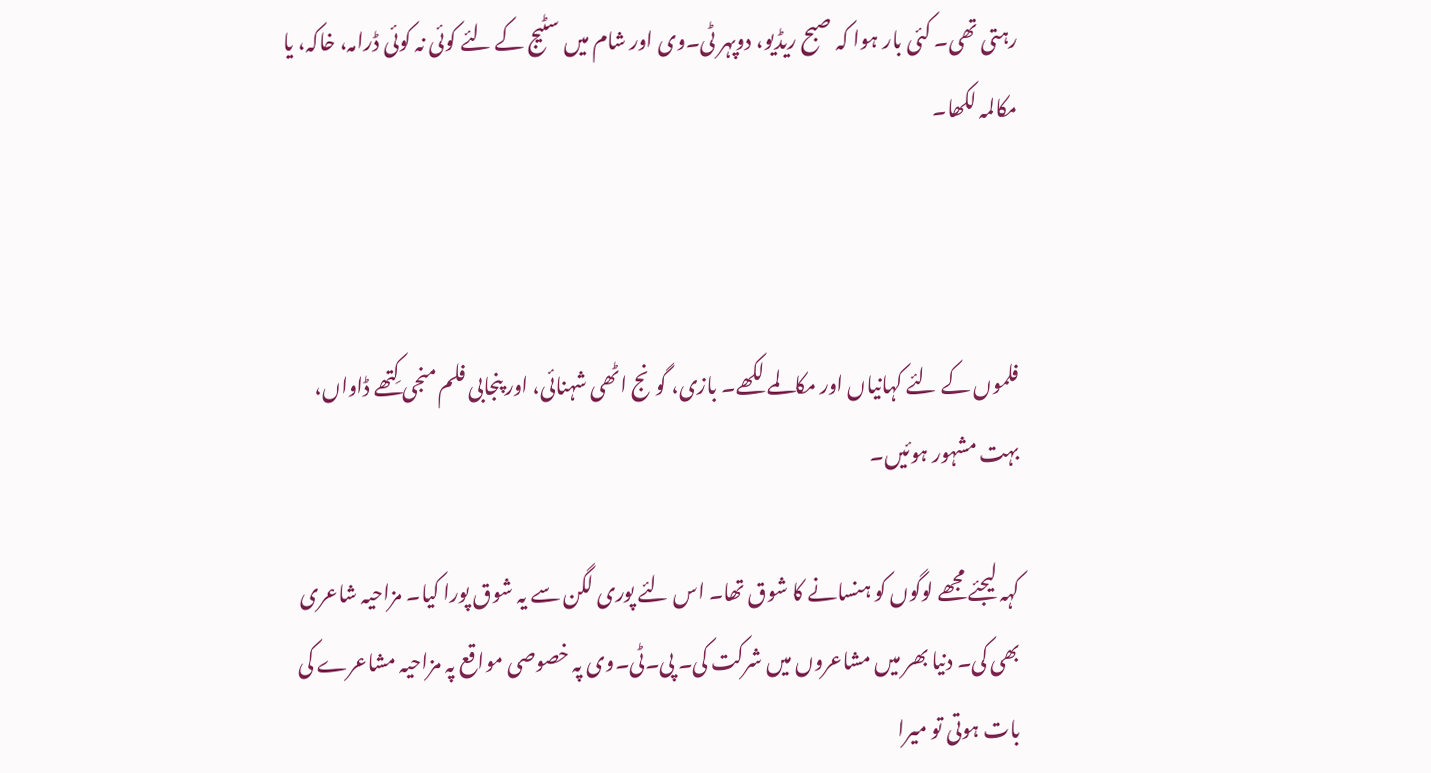رہتی تھی۔ کئی بار ہوا کہ صبح ریڈیو، دوپہر ٹی۔وی اور شام میں سٹیج کے لئے کوئی نہ کوئی ڈرامہ، خاکہ، یا مکالمہ لکھا۔



فلموں کے لئے کہانیاں اور مکالمے لکھے۔ بازی، گونج اٹھی شہنائی، اور پنجابی فلم منجی کِتھے ڈاواں، بہت مشہور ہوئیں۔

کہہ لیجئے مجھے لوگوں کو ہنسانے کا شوق تھا۔ اس لئے پوری لگن سے یہ شوق پورا کیا۔ مزاحیہ شاعری بھی کی۔ دنیا بھر میں مشاعروں میں شرکت کی۔ پی۔ٹی۔وی پہ خصوصی مواقع پہ مزاحیہ مشاعرے کی بات ہوتی تو میرا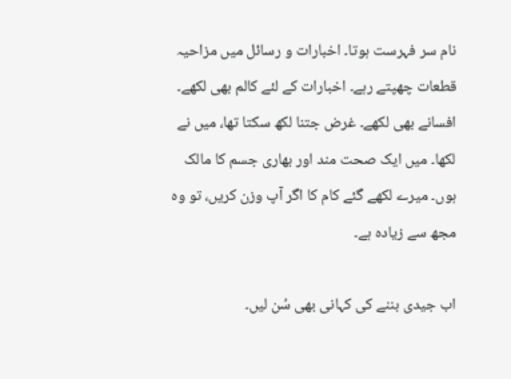نام سر فہرست ہوتا۔ اخبارات و رسائل میں مزاحیہ قطعات چھپتے رہے۔ اخبارات کے لئے کالم بھی لکھے۔ افسانے بھی لکھے۔ غرض جتنا لکھ سکتا تھا، میں نے لکھا۔ میں ایک صحت مند اور بھاری جسم کا مالک ہوں۔ میرے لکھے گئے کام کا اگر آپ وزن کریں، تو وہ مجھ سے زیادہ ہے۔

اب جیدی بننے کی کہانی بھی سُن لیں۔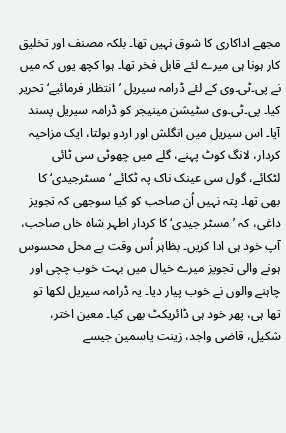مجھے اداکاری کا شوق نہیں تھا۔ بلکہ مصنف اور تخلیق کار ہونا ہی میرے لئے قابل فخر تھا۔ ہوا کچھ یوں کہ میں نے پی۔ٹی۔وی کے لئے ڈرامہ سیریل ’انتظار فرمائیے‘ تحریر کیا۔ پی۔ٹی۔وی سٹیشن مینیجر کو ڈرامہ سیریل پسند آیا۔ اس سیریل میں انگلش اور اردو بولتا، ایک مزاحیہ کردار، لانگ کوٹ پہنے، گلے میں چھوٹی سی ٹائی لٹکائے، گول سی عینک ناک پہ ٹکائے ‘مسٹرجیدی‘ کا بھی تھا۔ پتہ نہیں اُن صاحب کو کیا سوجھی کہ تجویز داغی، کہ ’ مسٹر جیدی‘ کا کردار اطہر شاہ خاں صاحب، آپ خود ہی ادا کریں۔ بظاہر اُس وقت بے محل محسوس ہونے والی تجویز میرے خیال میں بہت خوب چچی اور چاہنے والوں نے خوب پیار دیا۔ یہ ڈرامہ سیریل لکھا تو تھا ہی، پھر خود ہی ڈائریکٹ بھی کیا۔ معین اختر، شکیل، قاضی واجد، زینت یاسمین جیسے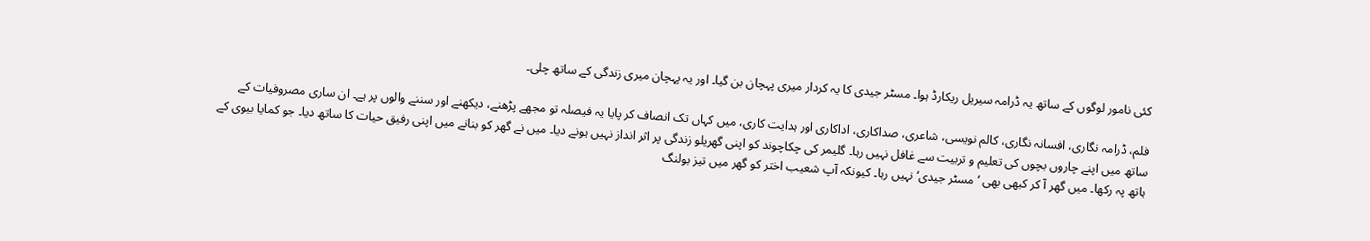کئی نامور لوگوں کے ساتھ یہ ڈرامہ سیریل ریکارڈ ہوا۔ مسٹر جیدی کا یہ کردار میری پہچان بن گیا۔ اور یہ پہچان میری زندگی کے ساتھ چلی۔

فلم، ڈرامہ نگاری، افسانہ نگاری، کالم نویسی، شاعری، صداکاری، اداکاری اور ہدایت کاری، میں کہاں تک انصاف کر پایا یہ فیصلہ تو مجھے پڑھنے، دیکھنے اور سننے والوں پر ہے۔ ان ساری مصروفیات کے ساتھ میں اپنے چاروں بچوں کی تعلیم و تربیت سے غافل نہیں رہا۔ گلیمر کی چکاچوند کو اپنی گھریلو زندگی پر اثر انداز نہیں ہونے دیا۔ میں نے گھر کو بنانے میں اپنی رفیق حیات کا ساتھ دیا۔ جو کمایا بیوی کے ہاتھ پہ رکھا۔ میں گھر آ کر کبھی بھی ‘ مسٹر جیدی‘ نہیں رہا۔ کیونکہ آپ شعیب اختر کو گھر میں تیز بولنگ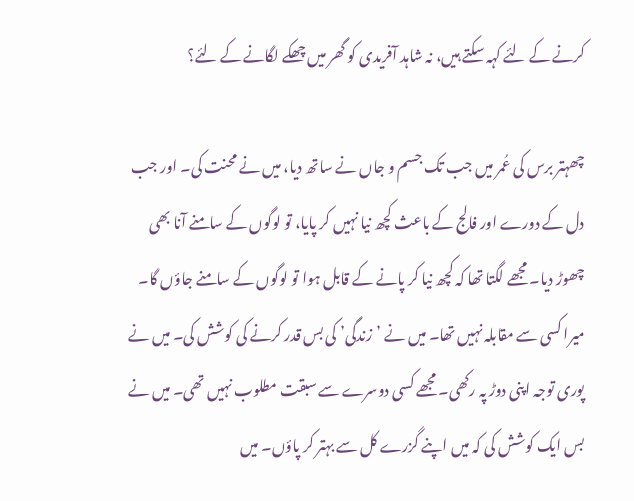کرنے کے لئے کہہ سکتے ہیں، نہ شاہد آفریدی کو گھر میں چھکے لگانے کے لئے؟

چھہتر برس کی عُمر میں جب تک جسم و جاں نے ساتھ دیا، میں نے محنت کی۔ اور جب دل کے دورے اور فالج کے باعث کچھ نیا نہیں کر پایا، تو لوگوں کے سامنے آنا بھی چھوڑ دیا۔ مجھے لگتا تھا کہ کچھ نیا کر پانے کے قابل ہوا تو لوگوں کے سامنے جاؤں گا۔ میرا کسی سے مقابلہ نہیں تھا۔ میں نے ’زندگی’ کی بس قدر کرنے کی کوشش کی۔ میں نے پوری توجہ اپنی دوڑ پہ رکھی۔ مجھے کسی دوسرے سے سبقت مطلوب نہیں تھی۔ میں نے بس ایک کوشش کی کہ میں اپنے گزرے کل سے بہتر کر پاؤں۔ میں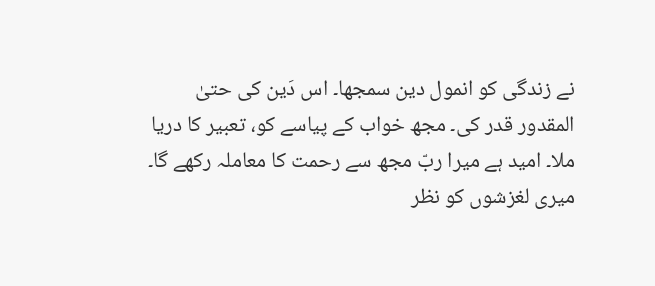نے زندگی کو انمول دین سمجھا۔ اس دَین کی حتیٰ المقدور قدر کی۔ مجھ خواب کے پیاسے کو، تعبیر کا دریا ملا۔ امید ہے میرا ربّ مجھ سے رحمت کا معاملہ رکھے گا۔ میری لغزشوں کو نظر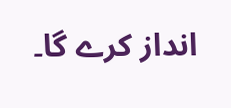انداز کرے گا۔